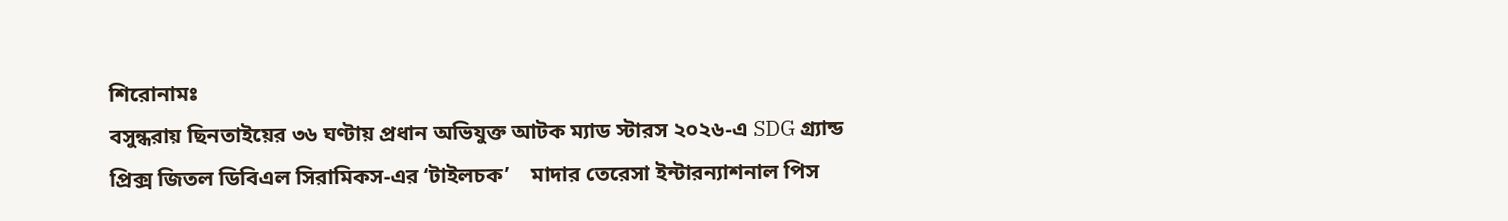শিরোনামঃ
বসুন্ধরায় ছিনতাইয়ের ৩৬ ঘণ্টায় প্রধান অভিযুক্ত আটক ম্যাড স্টারস ২০২৬-এ SDG গ্র্যান্ড প্রিক্স জিতল ডিবিএল সিরামিকস-এর ‘টাইলচক’    মাদার তেরেসা ইন্টারন্যাশনাল পিস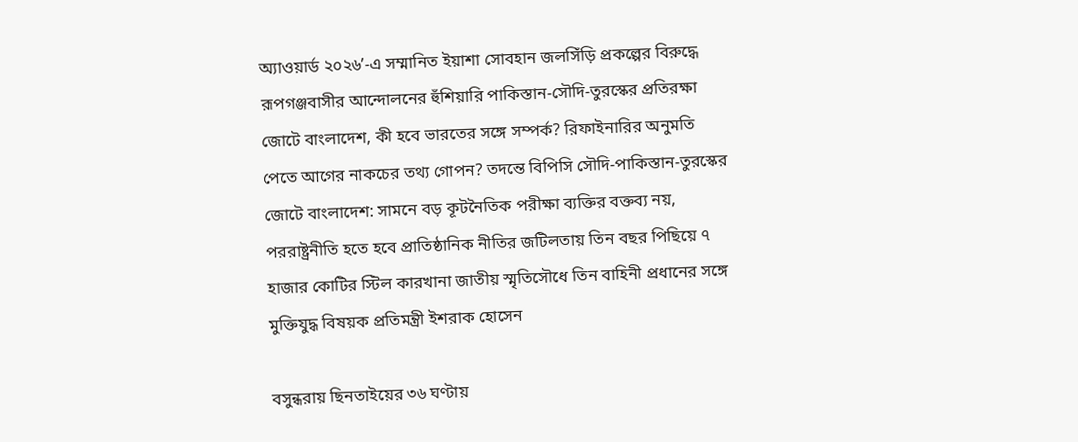অ্যাওয়ার্ড ২০২৬’-এ সম্মানিত ইয়াশা সোবহান জলসিঁড়ি প্রকল্পের বিরুদ্ধে রূপগঞ্জবাসীর আন্দোলনের হুঁশিয়ারি পাকিস্তান-সৌদি-তুরস্কের প্রতিরক্ষা জোটে বাংলাদেশ, কী হবে ভারতের সঙ্গে সম্পর্ক? রিফাইনারির অনুমতি পেতে আগের নাকচের তথ্য গোপন? তদন্তে বিপিসি সৌদি-পাকিস্তান-তুরস্কের জোটে বাংলাদেশ: সামনে বড় কূটনৈতিক পরীক্ষা ব্যক্তির বক্তব্য নয়, পররাষ্ট্রনীতি হতে হবে প্রাতিষ্ঠানিক নীতির জটিলতায় তিন বছর পিছিয়ে ৭ হাজার কোটির স্টিল কারখানা জাতীয় স্মৃতিসৌধে তিন বাহিনী প্রধানের সঙ্গে মুক্তিযুদ্ধ বিষয়ক প্রতিমন্ত্রী ইশরাক হোসেন

বসুন্ধরায় ছিনতাইয়ের ৩৬ ঘণ্টায়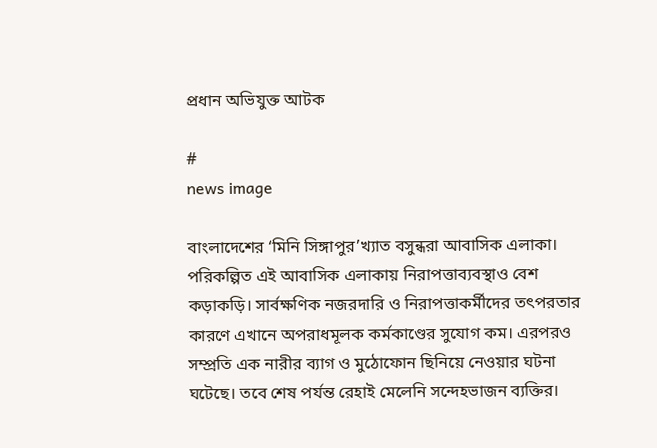প্রধান অভিযুক্ত আটক

#
news image

বাংলাদেশের ‘মিনি সিঙ্গাপুর’খ্যাত বসুন্ধরা আবাসিক এলাকা। পরিকল্পিত এই আবাসিক এলাকায় নিরাপত্তাব্যবস্থাও বেশ কড়াকড়ি। সার্বক্ষণিক নজরদারি ও নিরাপত্তাকর্মীদের তৎপরতার কারণে এখানে অপরাধমূলক কর্মকাণ্ডের সুযোগ কম। এরপরও সম্প্রতি এক নারীর ব্যাগ ও মুঠোফোন ছিনিয়ে নেওয়ার ঘটনা ঘটেছে। তবে শেষ পর্যন্ত রেহাই মেলেনি সন্দেহভাজন ব্যক্তির।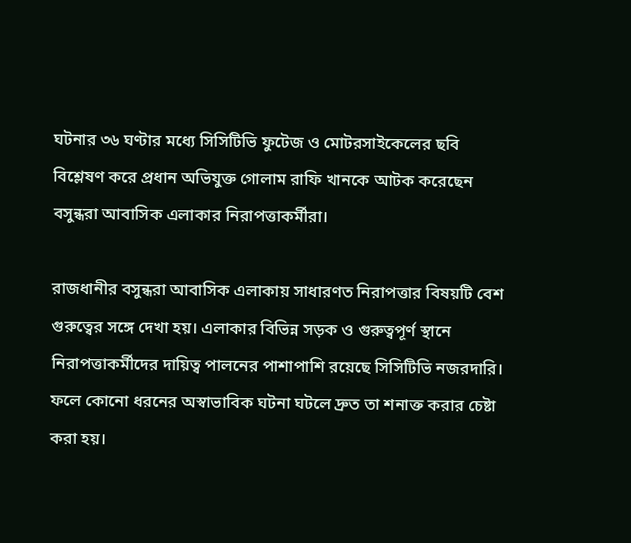ঘটনার ৩৬ ঘণ্টার মধ্যে সিসিটিভি ফুটেজ ও মোটরসাইকেলের ছবি বিশ্লেষণ করে প্রধান অভিযুক্ত গোলাম রাফি খানকে আটক করেছেন বসুন্ধরা আবাসিক এলাকার নিরাপত্তাকর্মীরা।

রাজধানীর বসুন্ধরা আবাসিক এলাকায় সাধারণত নিরাপত্তার বিষয়টি বেশ গুরুত্বের সঙ্গে দেখা হয়। এলাকার বিভিন্ন সড়ক ও গুরুত্বপূর্ণ স্থানে নিরাপত্তাকর্মীদের দায়িত্ব পালনের পাশাপাশি রয়েছে সিসিটিভি নজরদারি। ফলে কোনো ধরনের অস্বাভাবিক ঘটনা ঘটলে দ্রুত তা শনাক্ত করার চেষ্টা করা হয়।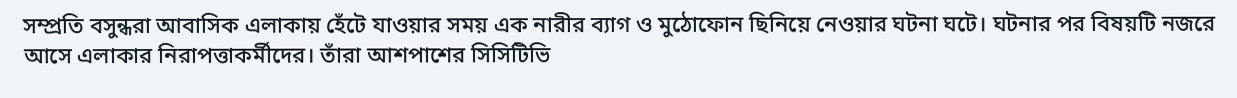সম্প্রতি বসুন্ধরা আবাসিক এলাকায় হেঁটে যাওয়ার সময় এক নারীর ব্যাগ ও মুঠোফোন ছিনিয়ে নেওয়ার ঘটনা ঘটে। ঘটনার পর বিষয়টি নজরে আসে এলাকার নিরাপত্তাকর্মীদের। তাঁরা আশপাশের সিসিটিভি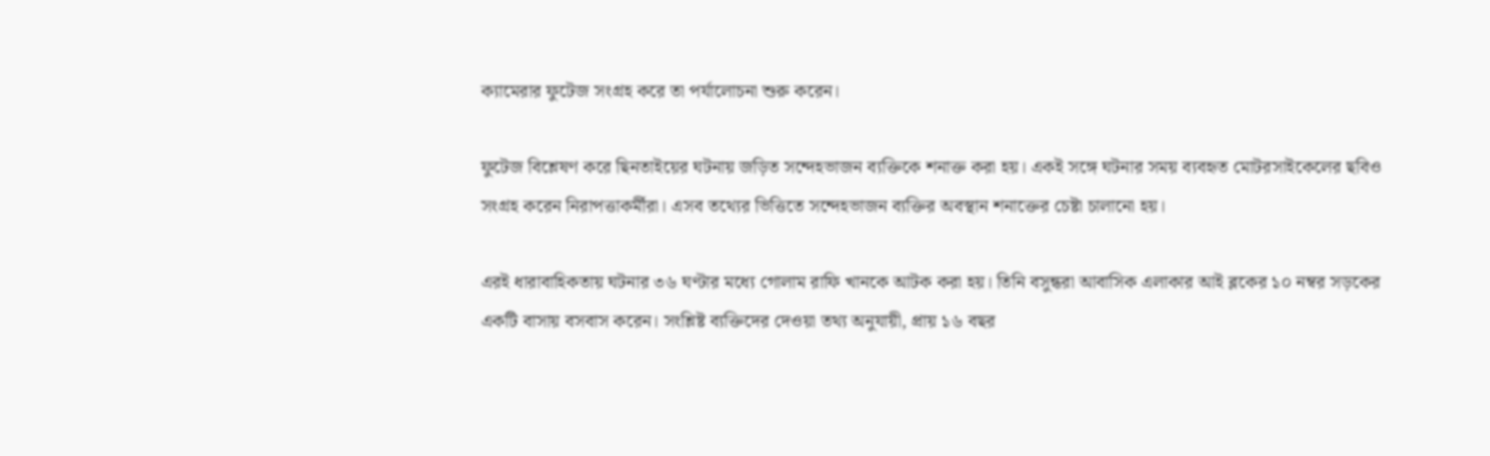ক্যামেরার ফুটেজ সংগ্রহ করে তা পর্যালোচনা শুরু করেন।

ফুটেজ বিশ্লেষণ করে ছিনতাইয়ের ঘটনায় জড়িত সন্দেহভাজন ব্যক্তিকে শনাক্ত করা হয়। একই সঙ্গে ঘটনার সময় ব্যবহৃত মোটরসাইকেলের ছবিও সংগ্রহ করেন নিরাপত্তাকর্মীরা। এসব তথ্যের ভিত্তিতে সন্দেহভাজন ব্যক্তির অবস্থান শনাক্তের চেষ্টা চালানো হয়।

এরই ধারাবাহিকতায় ঘটনার ৩৬ ঘণ্টার মধ্যে গোলাম রাফি খানকে আটক করা হয়। তিনি বসুন্ধরা আবাসিক এলাকার আই ব্লকের ১০ নম্বর সড়কের একটি বাসায় বসবাস করেন। সংশ্লিষ্ট ব্যক্তিদের দেওয়া তথ্য অনুযায়ী, প্রায় ১৬ বছর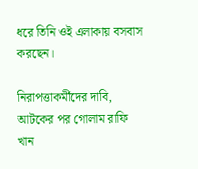ধরে তিনি ওই এলাকায় বসবাস করছেন।

নিরাপত্তাকর্মীদের দাবি, আটকের পর গোলাম রাফি খান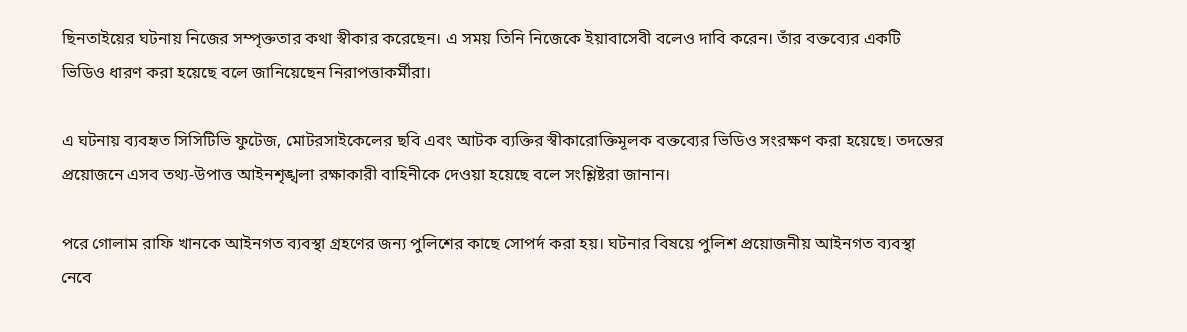ছিনতাইয়ের ঘটনায় নিজের সম্পৃক্ততার কথা স্বীকার করেছেন। এ সময় তিনি নিজেকে ইয়াবাসেবী বলেও দাবি করেন। তাঁর বক্তব্যের একটি ভিডিও ধারণ করা হয়েছে বলে জানিয়েছেন নিরাপত্তাকর্মীরা।

এ ঘটনায় ব্যবহৃত সিসিটিভি ফুটেজ, মোটরসাইকেলের ছবি এবং আটক ব্যক্তির স্বীকারোক্তিমূলক বক্তব্যের ভিডিও সংরক্ষণ করা হয়েছে। তদন্তের প্রয়োজনে এসব তথ্য-উপাত্ত আইনশৃঙ্খলা রক্ষাকারী বাহিনীকে দেওয়া হয়েছে বলে সংশ্লিষ্টরা জানান।

পরে গোলাম রাফি খানকে আইনগত ব্যবস্থা গ্রহণের জন্য পুলিশের কাছে সোপর্দ করা হয়। ঘটনার বিষয়ে পুলিশ প্রয়োজনীয় আইনগত ব্যবস্থা নেবে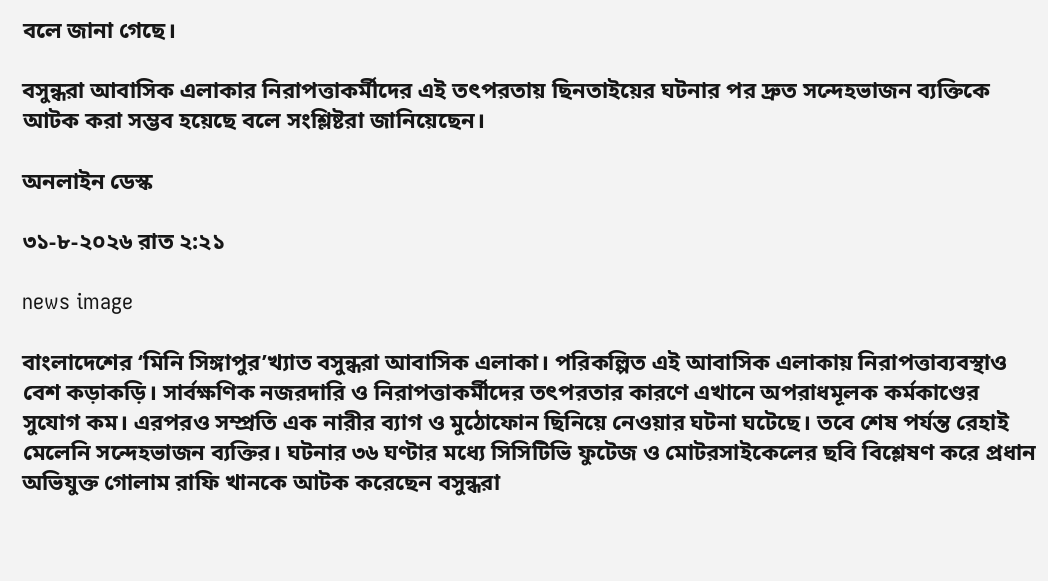বলে জানা গেছে।

বসুন্ধরা আবাসিক এলাকার নিরাপত্তাকর্মীদের এই তৎপরতায় ছিনতাইয়ের ঘটনার পর দ্রুত সন্দেহভাজন ব্যক্তিকে আটক করা সম্ভব হয়েছে বলে সংশ্লিষ্টরা জানিয়েছেন।

অনলাইন ডেস্ক

৩১-৮-২০২৬ রাত ২:২১

news image

বাংলাদেশের ‘মিনি সিঙ্গাপুর’খ্যাত বসুন্ধরা আবাসিক এলাকা। পরিকল্পিত এই আবাসিক এলাকায় নিরাপত্তাব্যবস্থাও বেশ কড়াকড়ি। সার্বক্ষণিক নজরদারি ও নিরাপত্তাকর্মীদের তৎপরতার কারণে এখানে অপরাধমূলক কর্মকাণ্ডের সুযোগ কম। এরপরও সম্প্রতি এক নারীর ব্যাগ ও মুঠোফোন ছিনিয়ে নেওয়ার ঘটনা ঘটেছে। তবে শেষ পর্যন্ত রেহাই মেলেনি সন্দেহভাজন ব্যক্তির। ঘটনার ৩৬ ঘণ্টার মধ্যে সিসিটিভি ফুটেজ ও মোটরসাইকেলের ছবি বিশ্লেষণ করে প্রধান অভিযুক্ত গোলাম রাফি খানকে আটক করেছেন বসুন্ধরা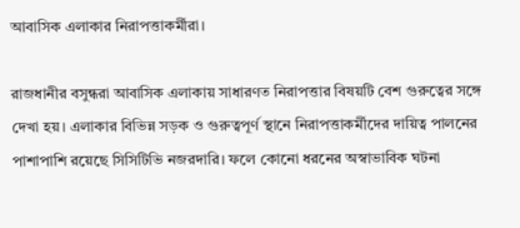আবাসিক এলাকার নিরাপত্তাকর্মীরা।

রাজধানীর বসুন্ধরা আবাসিক এলাকায় সাধারণত নিরাপত্তার বিষয়টি বেশ গুরুত্বের সঙ্গে দেখা হয়। এলাকার বিভিন্ন সড়ক ও গুরুত্বপূর্ণ স্থানে নিরাপত্তাকর্মীদের দায়িত্ব পালনের পাশাপাশি রয়েছে সিসিটিভি নজরদারি। ফলে কোনো ধরনের অস্বাভাবিক ঘটনা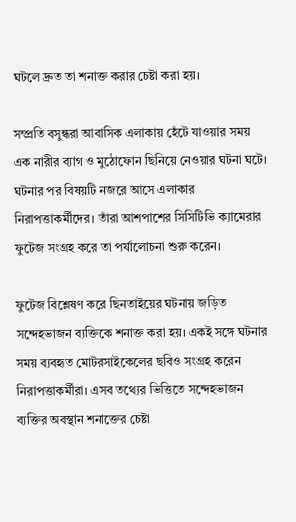ঘটলে দ্রুত তা শনাক্ত করার চেষ্টা করা হয়।

সম্প্রতি বসুন্ধরা আবাসিক এলাকায় হেঁটে যাওয়ার সময় এক নারীর ব্যাগ ও মুঠোফোন ছিনিয়ে নেওয়ার ঘটনা ঘটে। ঘটনার পর বিষয়টি নজরে আসে এলাকার নিরাপত্তাকর্মীদের। তাঁরা আশপাশের সিসিটিভি ক্যামেরার ফুটেজ সংগ্রহ করে তা পর্যালোচনা শুরু করেন।

ফুটেজ বিশ্লেষণ করে ছিনতাইয়ের ঘটনায় জড়িত সন্দেহভাজন ব্যক্তিকে শনাক্ত করা হয়। একই সঙ্গে ঘটনার সময় ব্যবহৃত মোটরসাইকেলের ছবিও সংগ্রহ করেন নিরাপত্তাকর্মীরা। এসব তথ্যের ভিত্তিতে সন্দেহভাজন ব্যক্তির অবস্থান শনাক্তের চেষ্টা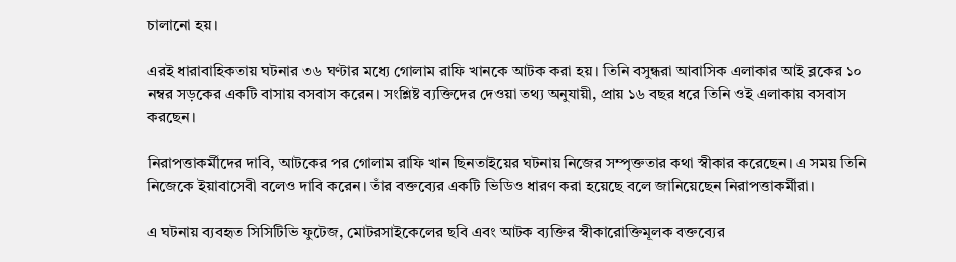চালানো হয়।

এরই ধারাবাহিকতায় ঘটনার ৩৬ ঘণ্টার মধ্যে গোলাম রাফি খানকে আটক করা হয়। তিনি বসুন্ধরা আবাসিক এলাকার আই ব্লকের ১০ নম্বর সড়কের একটি বাসায় বসবাস করেন। সংশ্লিষ্ট ব্যক্তিদের দেওয়া তথ্য অনুযায়ী, প্রায় ১৬ বছর ধরে তিনি ওই এলাকায় বসবাস করছেন।

নিরাপত্তাকর্মীদের দাবি, আটকের পর গোলাম রাফি খান ছিনতাইয়ের ঘটনায় নিজের সম্পৃক্ততার কথা স্বীকার করেছেন। এ সময় তিনি নিজেকে ইয়াবাসেবী বলেও দাবি করেন। তাঁর বক্তব্যের একটি ভিডিও ধারণ করা হয়েছে বলে জানিয়েছেন নিরাপত্তাকর্মীরা।

এ ঘটনায় ব্যবহৃত সিসিটিভি ফুটেজ, মোটরসাইকেলের ছবি এবং আটক ব্যক্তির স্বীকারোক্তিমূলক বক্তব্যের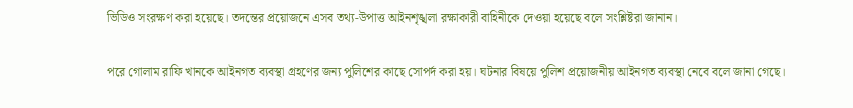ভিডিও সংরক্ষণ করা হয়েছে। তদন্তের প্রয়োজনে এসব তথ্য-উপাত্ত আইনশৃঙ্খলা রক্ষাকারী বাহিনীকে দেওয়া হয়েছে বলে সংশ্লিষ্টরা জানান।

পরে গোলাম রাফি খানকে আইনগত ব্যবস্থা গ্রহণের জন্য পুলিশের কাছে সোপর্দ করা হয়। ঘটনার বিষয়ে পুলিশ প্রয়োজনীয় আইনগত ব্যবস্থা নেবে বলে জানা গেছে।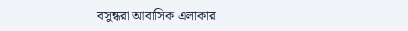বসুন্ধরা আবাসিক এলাকার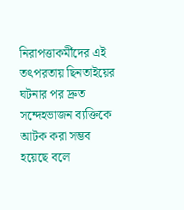নিরাপত্তাকর্মীদের এই তৎপরতায় ছিনতাইয়ের ঘটনার পর দ্রুত সন্দেহভাজন ব্যক্তিকে আটক করা সম্ভব হয়েছে বলে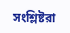সংশ্লিষ্টরা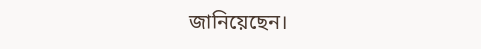জানিয়েছেন।